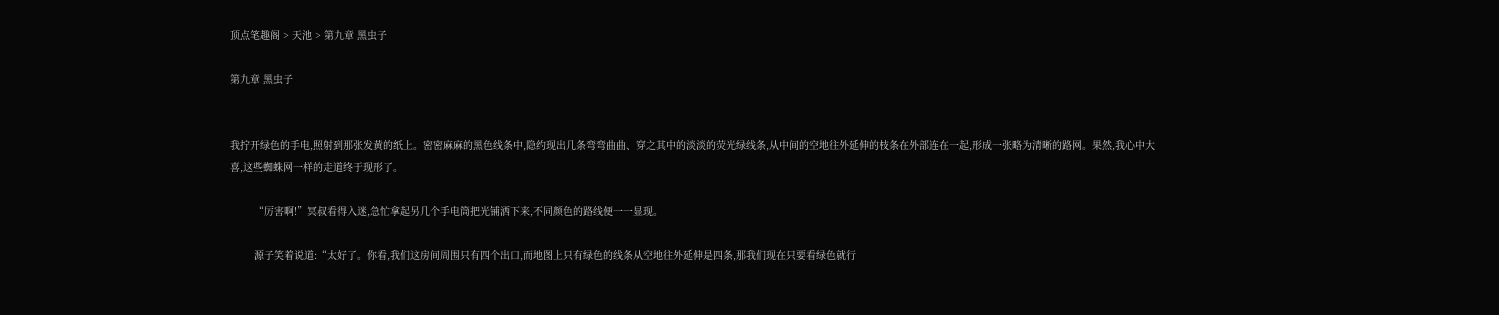顶点笔趣阁 > 天池 > 第九章 黑虫子

第九章 黑虫子


我拧开绿色的手电,照射到那张发黄的纸上。密密麻麻的黑色线条中,隐约现出几条弯弯曲曲、穿之其中的淡淡的荧光绿线条,从中间的空地往外延伸的枝条在外部连在一起,形成一张略为清晰的路网。果然,我心中大喜,这些蜘蛛网一样的走道终于现形了。

        “厉害啊!”冥叔看得入迷,急忙拿起另几个手电筒把光铺洒下来,不同颜色的路线便一一显现。

        源子笑着说道:“太好了。你看,我们这房间周围只有四个出口,而地图上只有绿色的线条从空地往外延伸是四条,那我们现在只要看绿色就行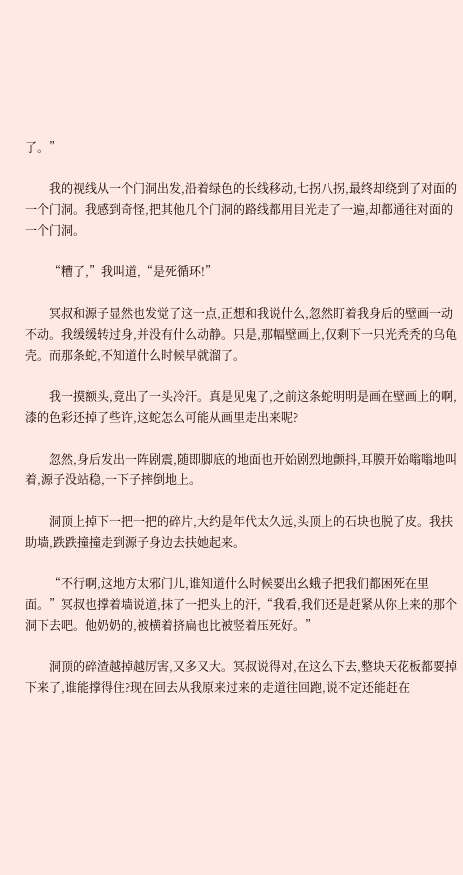了。”

        我的视线从一个门洞出发,沿着绿色的长线移动,七拐八拐,最终却绕到了对面的一个门洞。我感到奇怪,把其他几个门洞的路线都用目光走了一遍,却都通往对面的一个门洞。

        “糟了,”我叫道,“是死循环!”

        冥叔和源子显然也发觉了这一点,正想和我说什么,忽然盯着我身后的壁画一动不动。我缓缓转过身,并没有什么动静。只是,那幅壁画上,仅剩下一只光秃秃的乌龟壳。而那条蛇,不知道什么时候早就溜了。

        我一摸额头,竟出了一头冷汗。真是见鬼了,之前这条蛇明明是画在壁画上的啊,漆的色彩还掉了些许,这蛇怎么可能从画里走出来呢?

        忽然,身后发出一阵剧震,随即脚底的地面也开始剧烈地颤抖,耳膜开始嗡嗡地叫着,源子没站稳,一下子摔倒地上。

        洞顶上掉下一把一把的碎片,大约是年代太久远,头顶上的石块也脱了皮。我扶助墙,跌跌撞撞走到源子身边去扶她起来。

        “不行啊,这地方太邪门儿,谁知道什么时候要出幺蛾子把我们都困死在里面。”冥叔也撑着墙说道,抹了一把头上的汗,“我看,我们还是赶紧从你上来的那个洞下去吧。他奶奶的,被横着挤扁也比被竖着压死好。”

        洞顶的碎渣越掉越厉害,又多又大。冥叔说得对,在这么下去,整块天花板都要掉下来了,谁能撑得住?现在回去从我原来过来的走道往回跑,说不定还能赶在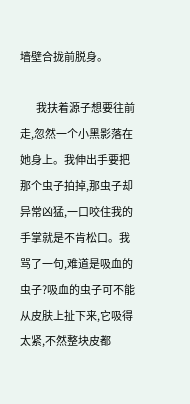墙壁合拢前脱身。

        我扶着源子想要往前走,忽然一个小黑影落在她身上。我伸出手要把那个虫子拍掉,那虫子却异常凶猛,一口咬住我的手掌就是不肯松口。我骂了一句,难道是吸血的虫子?吸血的虫子可不能从皮肤上扯下来,它吸得太紧,不然整块皮都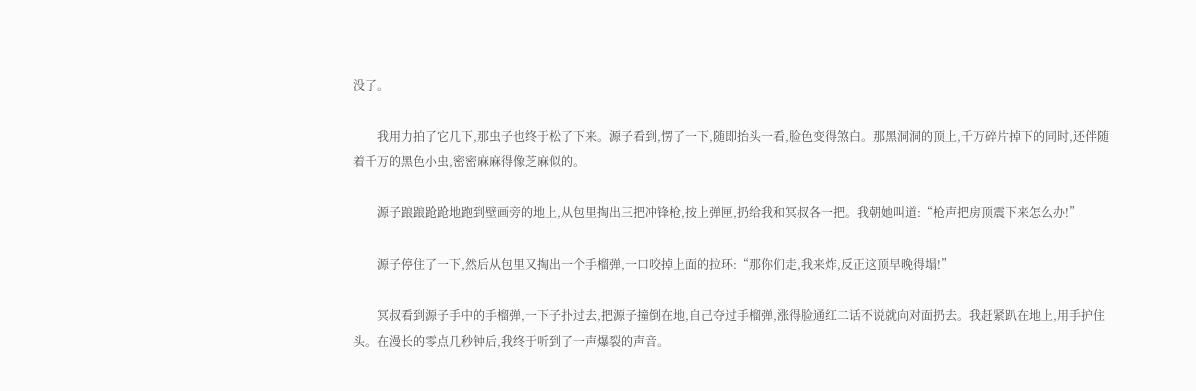没了。

        我用力拍了它几下,那虫子也终于松了下来。源子看到,愣了一下,随即抬头一看,脸色变得煞白。那黑洞洞的顶上,千万碎片掉下的同时,还伴随着千万的黑色小虫,密密麻麻得像芝麻似的。

        源子踉踉跄跄地跑到壁画旁的地上,从包里掏出三把冲锋枪,按上弹匣,扔给我和冥叔各一把。我朝她叫道:“枪声把房顶震下来怎么办!”

        源子停住了一下,然后从包里又掏出一个手榴弹,一口咬掉上面的拉环:“那你们走,我来炸,反正这顶早晚得塌!”

        冥叔看到源子手中的手榴弹,一下子扑过去,把源子撞倒在地,自己夺过手榴弹,涨得脸通红二话不说就向对面扔去。我赶紧趴在地上,用手护住头。在漫长的零点几秒钟后,我终于听到了一声爆裂的声音。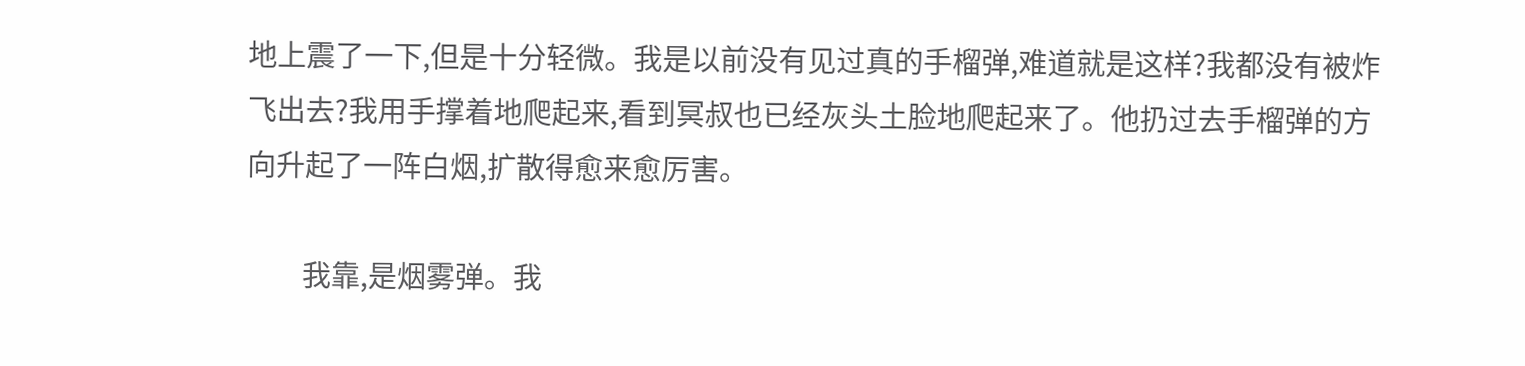地上震了一下,但是十分轻微。我是以前没有见过真的手榴弹,难道就是这样?我都没有被炸飞出去?我用手撑着地爬起来,看到冥叔也已经灰头土脸地爬起来了。他扔过去手榴弹的方向升起了一阵白烟,扩散得愈来愈厉害。

        我靠,是烟雾弹。我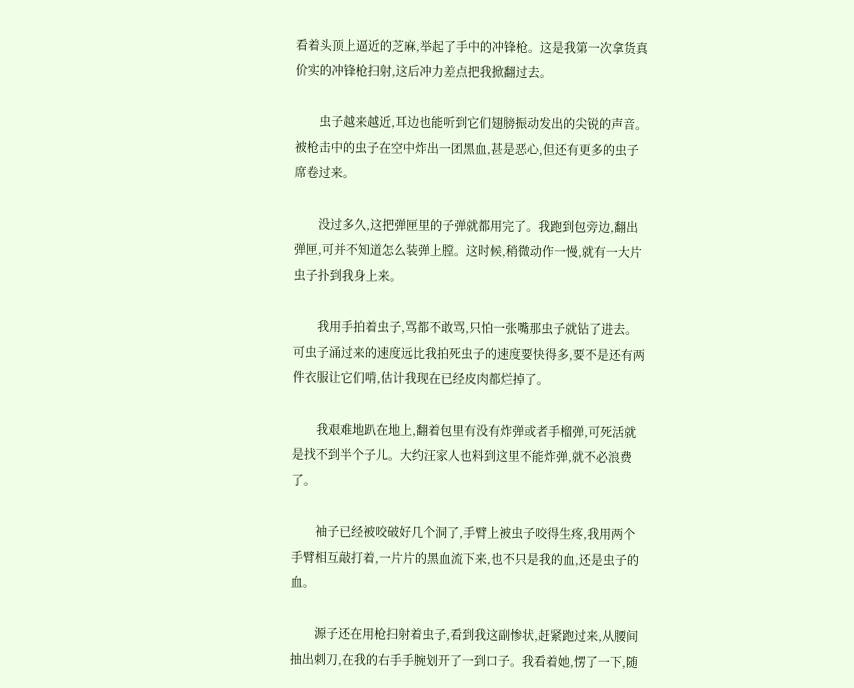看着头顶上逼近的芝麻,举起了手中的冲锋枪。这是我第一次拿货真价实的冲锋枪扫射,这后冲力差点把我掀翻过去。

        虫子越来越近,耳边也能听到它们翅膀振动发出的尖锐的声音。被枪击中的虫子在空中炸出一团黑血,甚是恶心,但还有更多的虫子席卷过来。

        没过多久,这把弹匣里的子弹就都用完了。我跑到包旁边,翻出弹匣,可并不知道怎么装弹上膛。这时候,稍微动作一慢,就有一大片虫子扑到我身上来。

        我用手拍着虫子,骂都不敢骂,只怕一张嘴那虫子就钻了进去。可虫子涌过来的速度远比我拍死虫子的速度要快得多,要不是还有两件衣服让它们啃,估计我现在已经皮肉都烂掉了。

        我艰难地趴在地上,翻着包里有没有炸弹或者手榴弹,可死活就是找不到半个子儿。大约汪家人也料到这里不能炸弹,就不必浪费了。

        袖子已经被咬破好几个洞了,手臂上被虫子咬得生疼,我用两个手臂相互敲打着,一片片的黑血流下来,也不只是我的血,还是虫子的血。

        源子还在用枪扫射着虫子,看到我这副惨状,赶紧跑过来,从腰间抽出刺刀,在我的右手手腕划开了一到口子。我看着她,愣了一下,随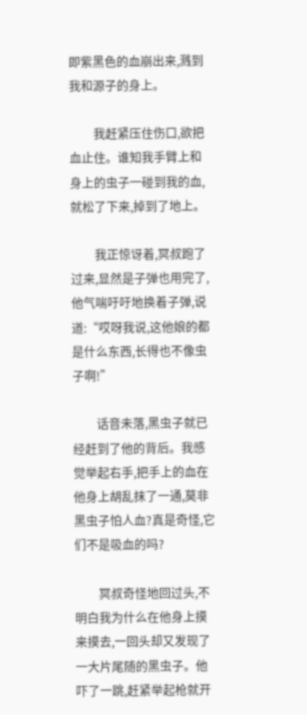即紫黑色的血崩出来,溅到我和源子的身上。

        我赶紧压住伤口,欲把血止住。谁知我手臂上和身上的虫子一碰到我的血,就松了下来,掉到了地上。

        我正惊讶着,冥叔跑了过来,显然是子弹也用完了,他气喘吁吁地换着子弹,说道:“哎呀我说,这他娘的都是什么东西,长得也不像虫子啊!”

        话音未落,黑虫子就已经赶到了他的背后。我感觉举起右手,把手上的血在他身上胡乱抹了一通,莫非黑虫子怕人血?真是奇怪,它们不是吸血的吗?

        冥叔奇怪地回过头,不明白我为什么在他身上摸来摸去,一回头却又发现了一大片尾随的黑虫子。他吓了一跳,赶紧举起枪就开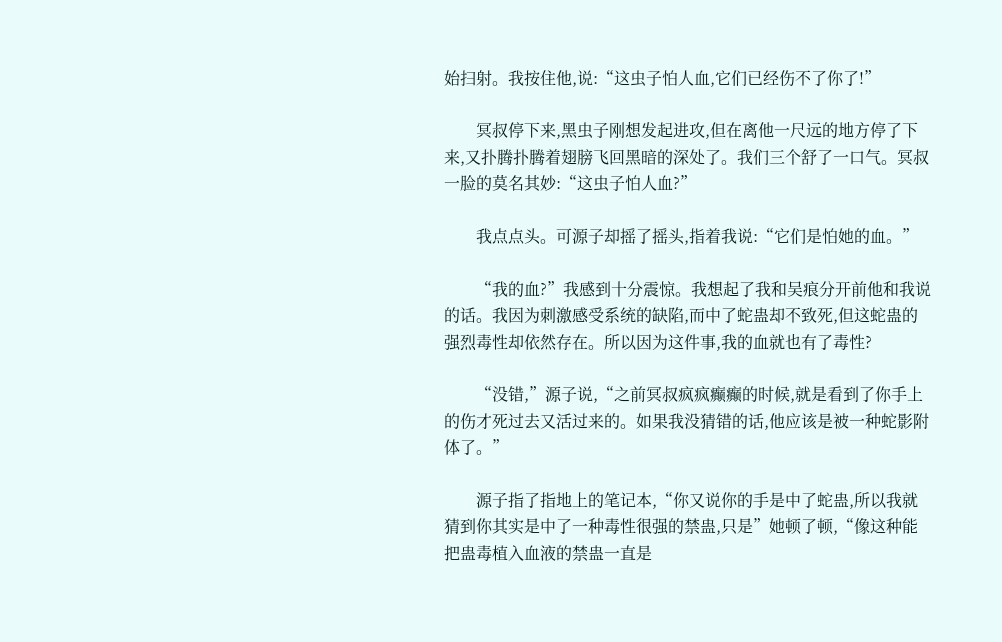始扫射。我按住他,说:“这虫子怕人血,它们已经伤不了你了!”

        冥叔停下来,黑虫子刚想发起进攻,但在离他一尺远的地方停了下来,又扑腾扑腾着翅膀飞回黑暗的深处了。我们三个舒了一口气。冥叔一脸的莫名其妙:“这虫子怕人血?”

        我点点头。可源子却摇了摇头,指着我说:“它们是怕她的血。”

        “我的血?”我感到十分震惊。我想起了我和吴痕分开前他和我说的话。我因为刺激感受系统的缺陷,而中了蛇蛊却不致死,但这蛇蛊的强烈毒性却依然存在。所以因为这件事,我的血就也有了毒性?

        “没错,”源子说,“之前冥叔疯疯癫癫的时候,就是看到了你手上的伤才死过去又活过来的。如果我没猜错的话,他应该是被一种蛇影附体了。”

        源子指了指地上的笔记本,“你又说你的手是中了蛇蛊,所以我就猜到你其实是中了一种毒性很强的禁蛊,只是”她顿了顿,“像这种能把蛊毒植入血液的禁蛊一直是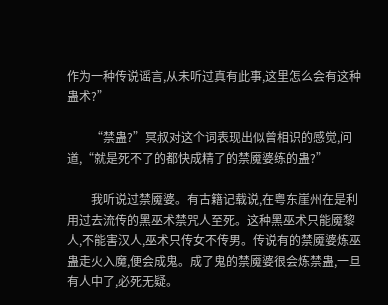作为一种传说谣言,从未听过真有此事,这里怎么会有这种蛊术?”

        “禁蛊?”冥叔对这个词表现出似曾相识的感觉,问道,“就是死不了的都快成精了的禁魇婆练的蛊?”

        我听说过禁魇婆。有古籍记载说,在粤东崖州在是利用过去流传的黑巫术禁咒人至死。这种黑巫术只能魇黎人,不能害汉人,巫术只传女不传男。传说有的禁魇婆炼巫蛊走火入魔,便会成鬼。成了鬼的禁魇婆很会炼禁蛊,一旦有人中了,必死无疑。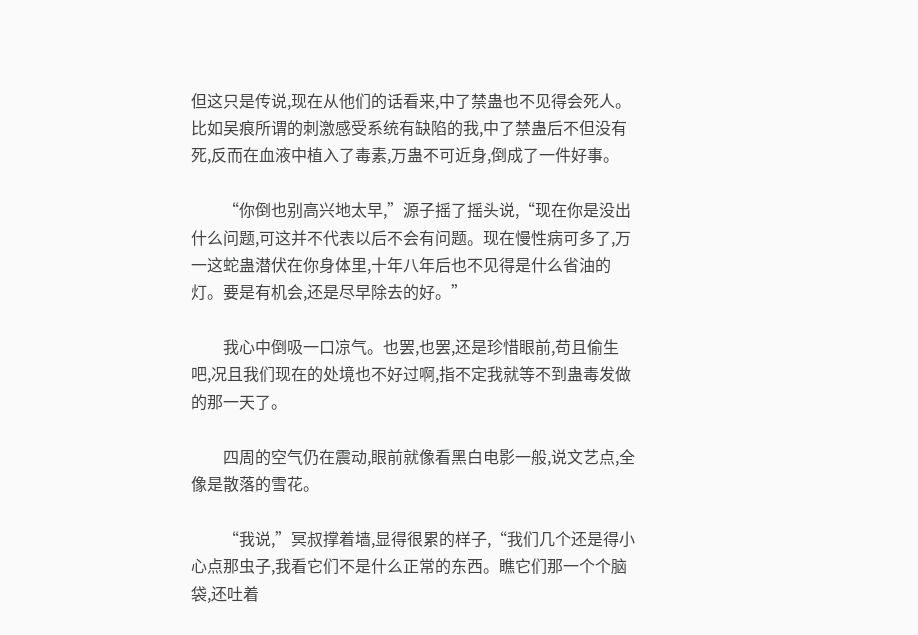但这只是传说,现在从他们的话看来,中了禁蛊也不见得会死人。比如吴痕所谓的刺激感受系统有缺陷的我,中了禁蛊后不但没有死,反而在血液中植入了毒素,万蛊不可近身,倒成了一件好事。

        “你倒也别高兴地太早,”源子摇了摇头说,“现在你是没出什么问题,可这并不代表以后不会有问题。现在慢性病可多了,万一这蛇蛊潜伏在你身体里,十年八年后也不见得是什么省油的灯。要是有机会,还是尽早除去的好。”

        我心中倒吸一口凉气。也罢,也罢,还是珍惜眼前,苟且偷生吧,况且我们现在的处境也不好过啊,指不定我就等不到蛊毒发做的那一天了。

        四周的空气仍在震动,眼前就像看黑白电影一般,说文艺点,全像是散落的雪花。

        “我说,”冥叔撑着墙,显得很累的样子,“我们几个还是得小心点那虫子,我看它们不是什么正常的东西。瞧它们那一个个脑袋,还吐着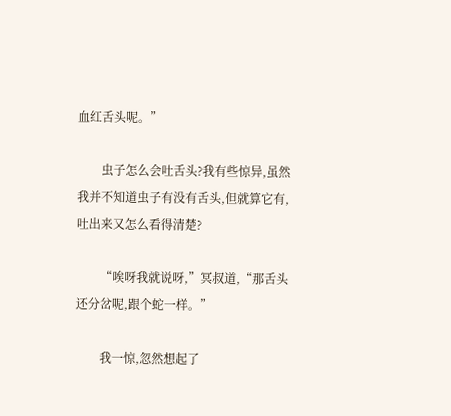血红舌头呢。”

        虫子怎么会吐舌头?我有些惊异,虽然我并不知道虫子有没有舌头,但就算它有,吐出来又怎么看得清楚?

        “唉呀我就说呀,”冥叔道,“那舌头还分岔呢,跟个蛇一样。”

        我一惊,忽然想起了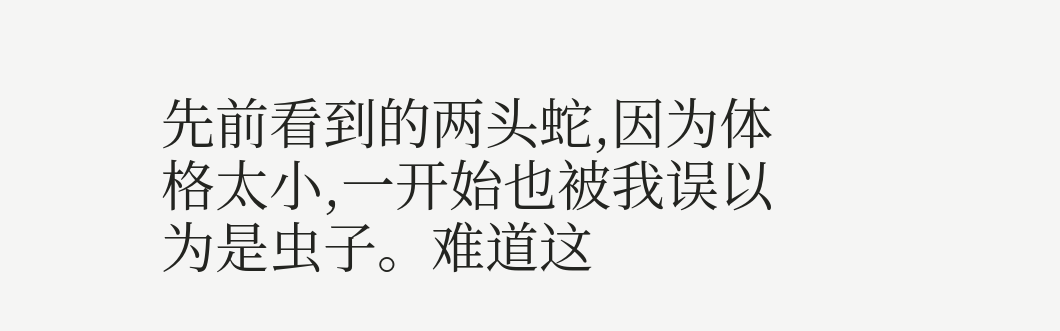先前看到的两头蛇,因为体格太小,一开始也被我误以为是虫子。难道这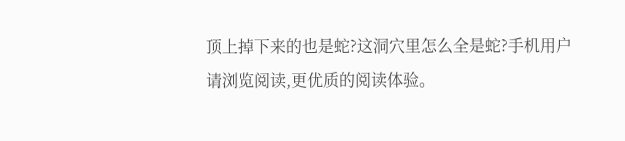顶上掉下来的也是蛇?这洞穴里怎么全是蛇?手机用户请浏览阅读,更优质的阅读体验。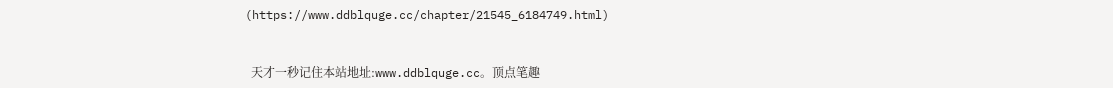(https://www.ddblquge.cc/chapter/21545_6184749.html)


  天才一秒记住本站地址:www.ddblquge.cc。顶点笔趣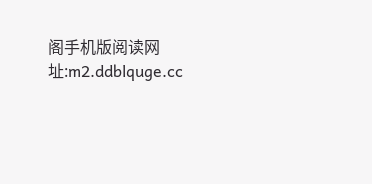阁手机版阅读网址:m2.ddblquge.cc